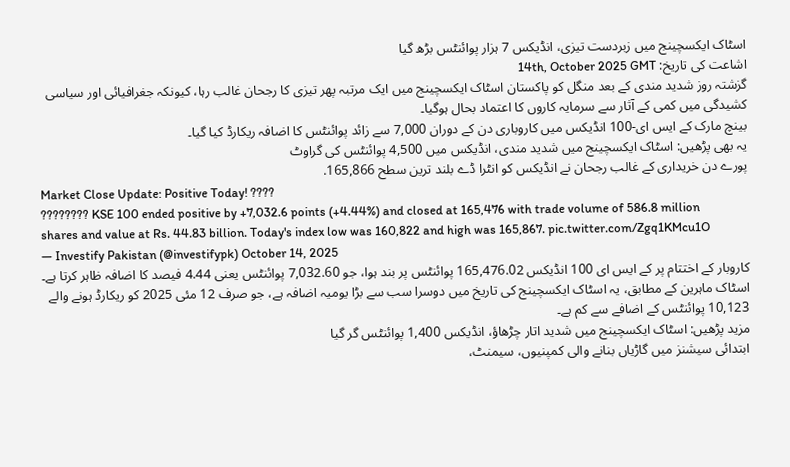اسٹاک ایکسچینج میں زبردست تیزی، انڈیکس 7 ہزار پوائنٹس بڑھ گیا
اشاعت کی تاریخ: 14th, October 2025 GMT
گزشتہ روز شدید مندی کے بعد منگل کو پاکستان اسٹاک ایکسچینج میں ایک مرتبہ پھر تیزی کا رجحان غالب رہا، کیونکہ جغرافیائی اور سیاسی کشیدگی میں کمی کے آثار سے سرمایہ کاروں کا اعتماد بحال ہوگیا۔
بینچ مارک کے ایس ای-100 انڈیکس میں کاروباری دن کے دوران 7,000 سے زائد پوائنٹس کا اضافہ ریکارڈ کیا گیا۔
یہ بھی پڑھیں: اسٹاک ایکسچینج میں شدید مندی، انڈیکس میں 4,500 پوائنٹس کی گراوٹ
پورے دن خریداری کے غالب رجحان نے انڈیکس کو انٹرا ڈے بلند ترین سطح 165,866.
Market Close Update: Positive Today! ????
???????? KSE 100 ended positive by +7,032.6 points (+4.44%) and closed at 165,476 with trade volume of 586.8 million shares and value at Rs. 44.83 billion. Today's index low was 160,822 and high was 165,867. pic.twitter.com/Zgq1KMcu1O
— Investify Pakistan (@investifypk) October 14, 2025
کاروبار کے اختتام پر کے ایس ای 100 انڈیکس 165,476.02 پوائنٹس پر بند ہوا، جو 7,032.60 پوائنٹس یعنی 4.44 فیصد کا اضافہ ظاہر کرتا ہے۔
اسٹاک ماہرین کے مطابق، یہ اسٹاک ایکسچینج کی تاریخ میں دوسرا سب سے بڑا یومیہ اضافہ ہے، جو صرف 12 مئی 2025 کو ریکارڈ ہونے والے 10,123 پوائنٹس کے اضافے سے کم ہے۔
مزید پڑھیں: اسٹاک ایکسچینج میں شدید اتار چڑھاؤ، انڈیکس 1,400 پوائنٹس گر گیا
ابتدائی سیشنز میں گاڑیاں بنانے والی کمپنیوں، سیمنٹ،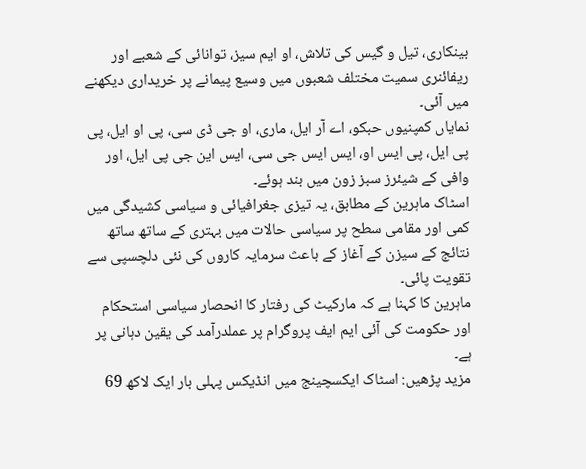بینکاری، تیل و گیس کی تلاش، او ایم سیز، توانائی کے شعبے اور ریفائنری سمیت مختلف شعبوں میں وسیع پیمانے پر خریداری دیکھنے میں آئی۔
نمایاں کمپنیوں حبکو، اے آر ایل، ماری، او جی ڈی سی، پی او ایل، پی پی ایل، پی ایس او، ایس ایس جی سی، ایس این جی پی ایل، اور وافی کے شیئرز سبز زون میں بند ہوئے۔
اسٹاک ماہرین کے مطابق، یہ تیزی جغرافیائی و سیاسی کشیدگی میں کمی اور مقامی سطح پر سیاسی حالات میں بہتری کے ساتھ ساتھ نتائج کے سیزن کے آغاز کے باعث سرمایہ کاروں کی نئی دلچسپی سے تقویت پائی۔
ماہرین کا کہنا ہے کہ مارکیٹ کی رفتار کا انحصار سیاسی استحکام اور حکومت کی آئی ایم ایف پروگرام پر عملدرآمد کی یقین دہانی پر ہے۔
مزید پڑھیں: اسٹاک ایکسچینج میں انڈیکس پہلی بار ایک لاکھ 69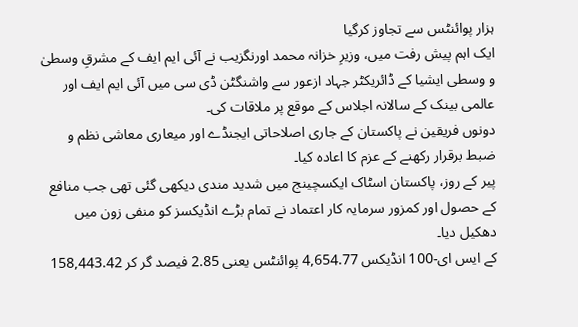ہزار پوائنٹس سے تجاوز کرگیا
ایک اہم پیش رفت میں، وزیرِ خزانہ محمد اورنگزیب نے آئی ایم ایف کے مشرقِ وسطیٰ و وسطی ایشیا کے ڈائریکٹر جہاد ازعور سے واشنگٹن ڈی سی میں آئی ایم ایف اور عالمی بینک کے سالانہ اجلاس کے موقع پر ملاقات کی۔
دونوں فریقین نے پاکستان کے جاری اصلاحاتی ایجنڈے اور میعاری معاشی نظم و ضبط برقرار رکھنے کے عزم کا اعادہ کیا۔
پیر کے روز، پاکستان اسٹاک ایکسچینج میں شدید مندی دیکھی گئی تھی جب منافع کے حصول اور کمزور سرمایہ کار اعتماد نے تمام بڑے انڈیکسز کو منفی زون میں دھکیل دیا۔
کے ایس ای-100 انڈیکس 4,654.77 پوائنٹس یعنی 2.85 فیصد گر کر 158,443.42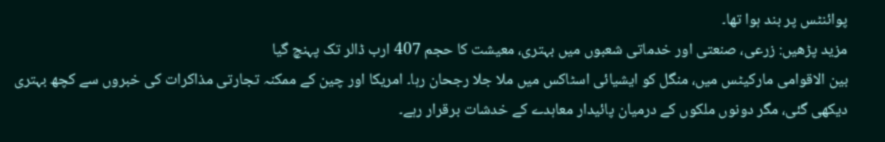پوائنٹس پر بند ہوا تھا۔
مزید پڑھیں: زرعی، صنعتی اور خدماتی شعبوں میں بہتری، معیشت کا حجم 407 ارب ڈالر تک پہنچ گیا
بین الاقوامی مارکیٹس میں، منگل کو ایشیائی اسٹاکس میں ملا جلا رجحان رہا۔ امریکا اور چین کے ممکنہ تجارتی مذاکرات کی خبروں سے کچھ بہتری دیکھی گئی، مگر دونوں ملکوں کے درمیان پائیدار معاہدے کے خدشات برقرار رہے۔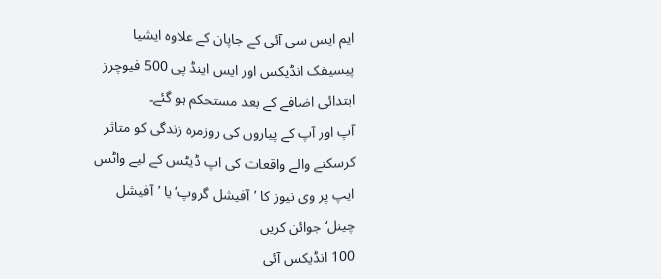ایم ایس سی آئی کے جاپان کے علاوہ ایشیا پیسیفک انڈیکس اور ایس اینڈ پی 500 فیوچرز ابتدائی اضافے کے بعد مستحکم ہو گئے۔
آپ اور آپ کے پیاروں کی روزمرہ زندگی کو متاثر کرسکنے والے واقعات کی اپ ڈیٹس کے لیے واٹس ایپ پر وی نیوز کا ’آفیشل گروپ‘ یا ’آفیشل چینل‘ جوائن کریں
100 انڈیکس آئی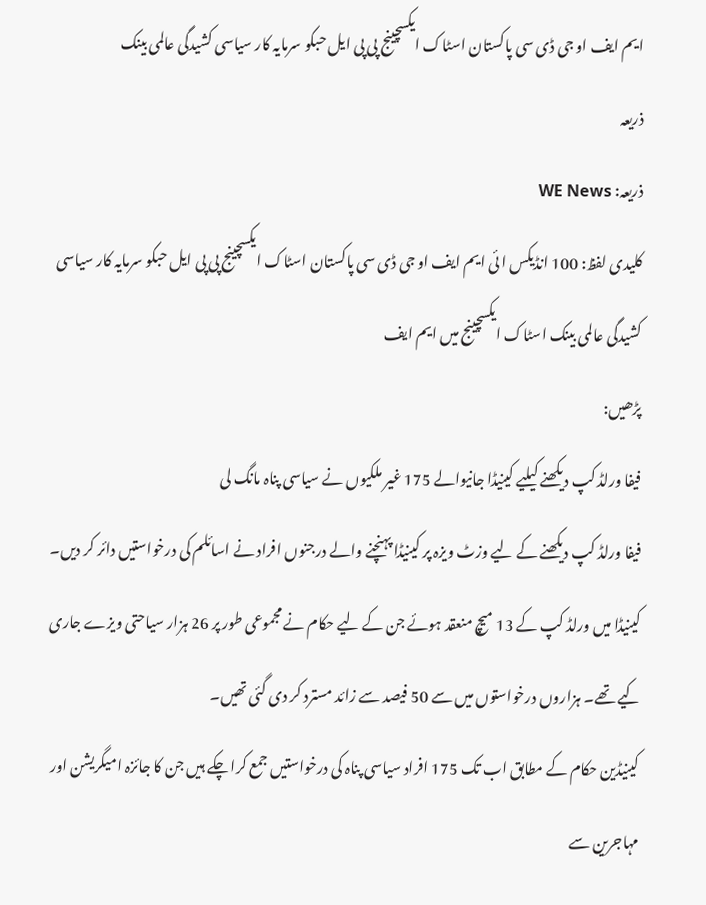ایم ایف او جی ڈی سی پاکستان اسٹاک ایکسچینج پی پی ایل حبکو سرمایہ کار سیاسی کشیدگی عالمی بینک
ذریعہ
ذریعہ: WE News
کلیدی لفظ: 100 انڈیکس ا ئی ایم ایف او جی ڈی سی پاکستان اسٹاک ایکسچینج پی پی ایل حبکو سرمایہ کار سیاسی کشیدگی عالمی بینک اسٹاک ایکسچینج میں ایم ایف
پڑھیں:
فیفا ورلڈ کپ دیکھنے کیلیے کینیڈا جانیوالے 175 غیر ملکیوں نے سیاسی پناہ مانگ لی
فیفا ورلڈ کپ دیکھنے کے لیے وزٹ ویزہ پر کینیڈا پہنچنے والے درجنوں افراد نے اسائلم کی درخواستیں دائر کر دیں۔
کینیڈا میں ورلڈ کپ کے 13 میچ منعقد ہوئے جن کے لیے حکام نے مجموعی طور پر 26 ہزار سیاحتی ویزے جاری کیے تھے۔ ہزاروں درخواستوں میں سے 50 فیصد سے زائد مسترد کر دی گئی تھیں۔
کینیڈین حکام کے مطابق اب تک 175 افراد سیاسی پناہ کی درخواستیں جمع کرا چکے ہیں جن کا جائزہ امیگریشن اور مہاجرین سے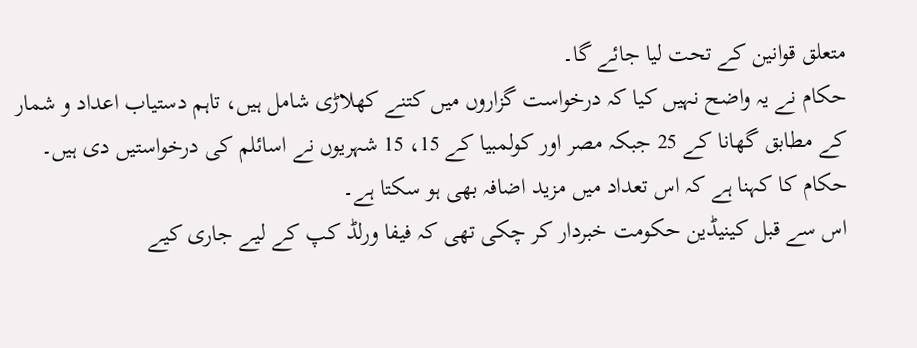متعلق قوانین کے تحت لیا جائے گا۔
حکام نے یہ واضح نہیں کیا کہ درخواست گزاروں میں کتنے کھلاڑی شامل ہیں، تاہم دستیاب اعداد و شمار کے مطابق گھانا کے 25 جبکہ مصر اور کولمبیا کے 15، 15 شہریوں نے اسائلم کی درخواستیں دی ہیں۔ حکام کا کہنا ہے کہ اس تعداد میں مزید اضافہ بھی ہو سکتا ہے۔
اس سے قبل کینیڈین حکومت خبردار کر چکی تھی کہ فیفا ورلڈ کپ کے لیے جاری کیے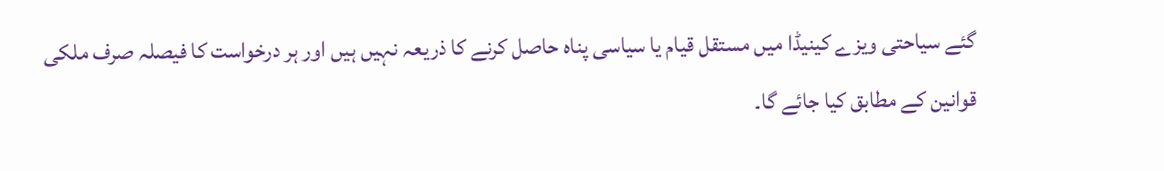گئے سیاحتی ویزے کینیڈا میں مستقل قیام یا سیاسی پناہ حاصل کرنے کا ذریعہ نہیں ہیں اور ہر درخواست کا فیصلہ صرف ملکی قوانین کے مطابق کیا جائے گا۔